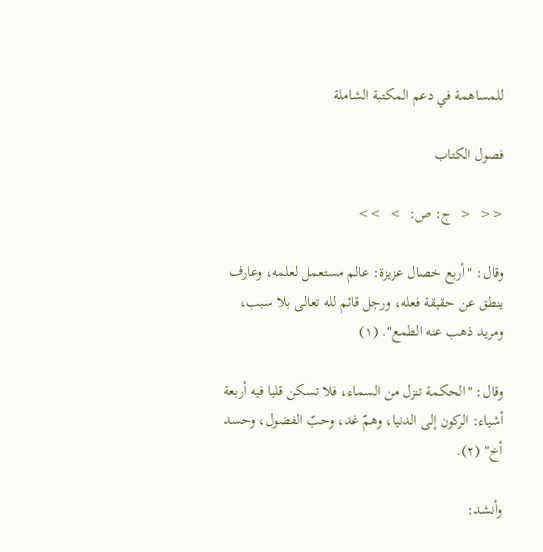للمساهمة في دعم المكتبة الشاملة

فصول الكتاب

<<  <  ج: ص:  >  >>

وقال: "أربع خصال عزيزة: عالم مستعمل لعلمه، وعارف ينطق عن حقيقة فعله، ورجل قائم لله تعالى بلا سبب، ومريد ذهب عنه الطمع". (١)

وقال: "الحكمة تنزل من السماء، فلا تسكن قلبا فيه أربعة أشياء: الركون إلى الدنيا، وهمّ غد، وحبّ الفضول، وحسد أخ" (٢).

وأنشد: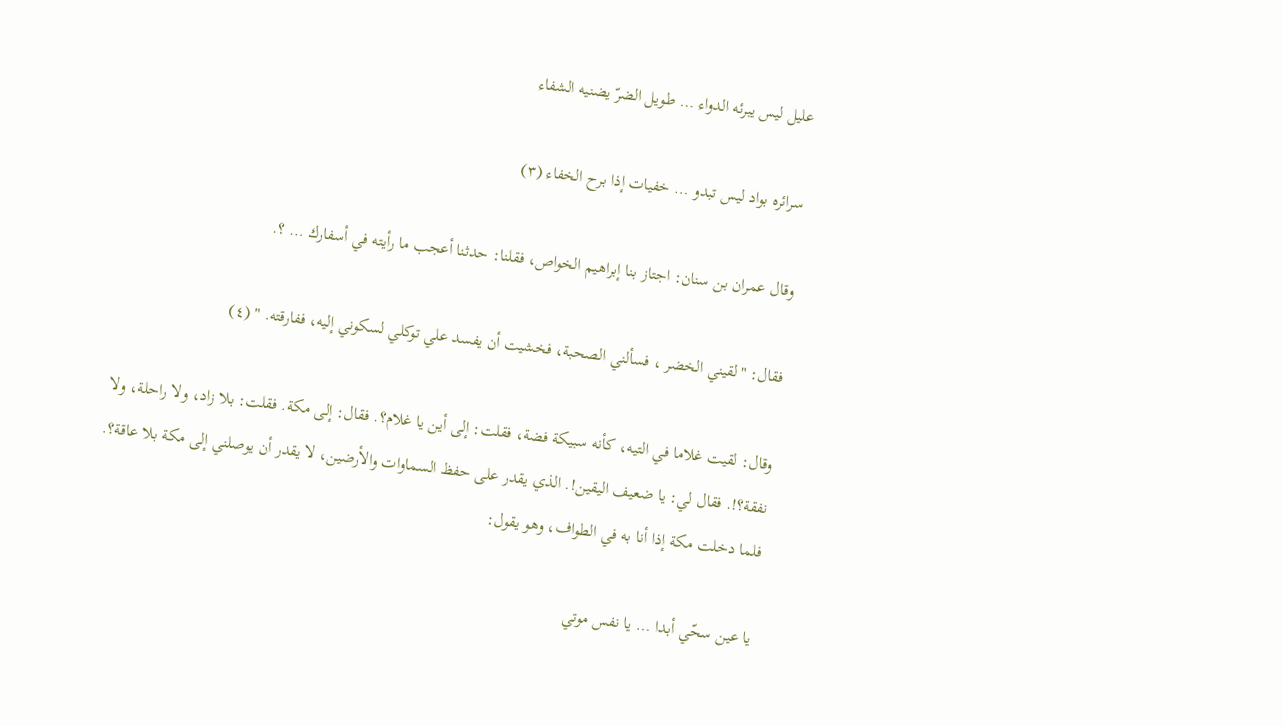عليل ليس يبرئه الدواء … طويل الضرّ يضنيه الشفاء

سرائره بواد ليس تبدو … خفيات إذا برح الخفاء (٣)

وقال عمران بن سنان: اجتاز بنا إبراهيم الخواص، فقلنا: حدثنا أعجب ما رأيته في أسفارك … ؟.

فقال: "لقيني الخضر ، فسألني الصحبة، فخشيت أن يفسد علي توكلي لسكوني إليه، ففارقته. " (٤)

وقال: لقيت غلاما في التيه، كأنه سبيكة فضة، فقلت: إلى أين يا غلام؟. فقال: إلى مكة. فقلت: بلا زاد، ولا راحلة، ولا نفقة؟!. فقال لي: يا ضعيف اليقين!. الذي يقدر على حفظ السماوات والأرضين، لا يقدر أن يوصلني إلى مكة بلا عاقة؟. فلما دخلت مكة إذا أنا به في الطواف، وهو يقول:

يا عين سحّي أبدا … يا نفس موتي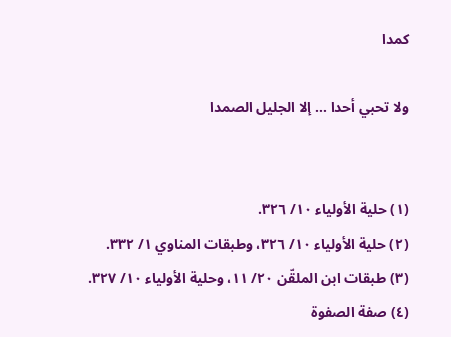كمدا

ولا تحبي أحدا … إلا الجليل الصمدا


(١) حلية الأولياء ١٠/ ٣٢٦.
(٢) حلية الأولياء ١٠/ ٣٢٦، وطبقات المناوي ١/ ٣٣٢.
(٣) طبقات ابن الملقّن ٢٠/ ١١، وحلية الأولياء ١٠/ ٣٢٧.
(٤) صفة الصفوة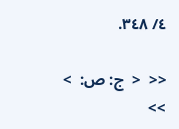٤/ ٣٤٨.

<<  <  ج: ص:  >  >>